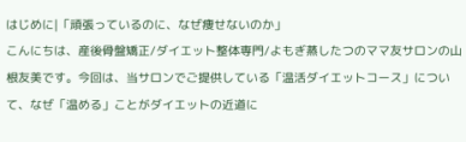はじめに|「頑張っているのに、なぜ痩せないのか」
こんにちは、産後骨盤矯正/ダイエット整体専門/よもぎ蒸したつのママ友サロンの山根友美です。今回は、当サロンでご提供している「温活ダイエットコース」について、なぜ「温める」ことがダイエットの近道に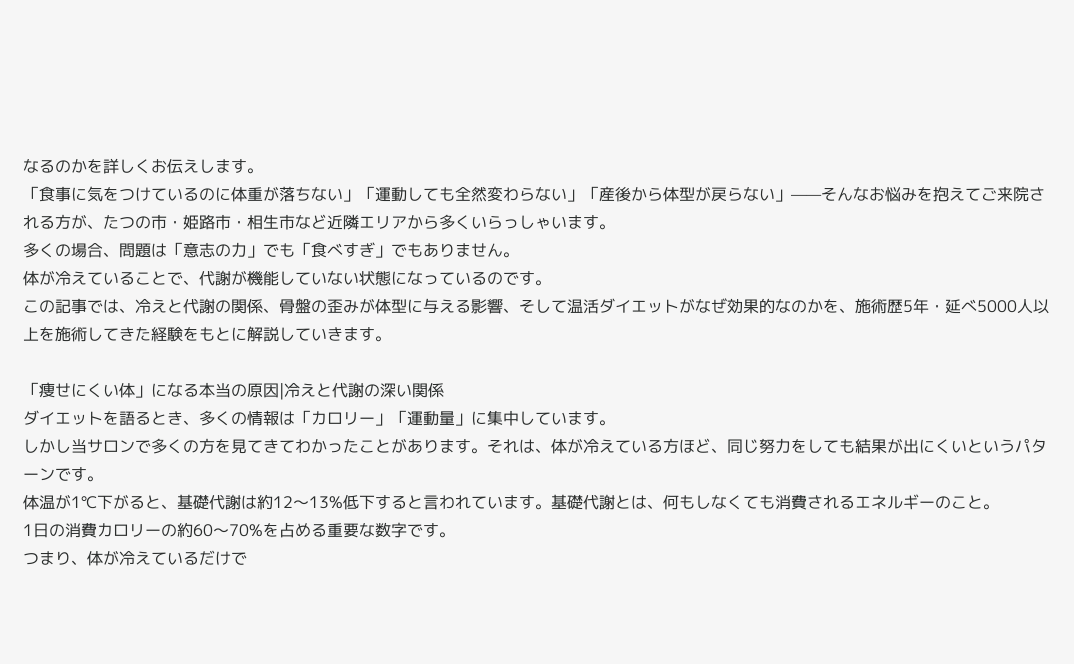なるのかを詳しくお伝えします。
「食事に気をつけているのに体重が落ちない」「運動しても全然変わらない」「産後から体型が戻らない」——そんなお悩みを抱えてご来院される方が、たつの市・姫路市・相生市など近隣エリアから多くいらっしゃいます。
多くの場合、問題は「意志の力」でも「食べすぎ」でもありません。
体が冷えていることで、代謝が機能していない状態になっているのです。
この記事では、冷えと代謝の関係、骨盤の歪みが体型に与える影響、そして温活ダイエットがなぜ効果的なのかを、施術歴5年・延べ5000人以上を施術してきた経験をもとに解説していきます。

「痩せにくい体」になる本当の原因|冷えと代謝の深い関係
ダイエットを語るとき、多くの情報は「カロリー」「運動量」に集中しています。
しかし当サロンで多くの方を見てきてわかったことがあります。それは、体が冷えている方ほど、同じ努力をしても結果が出にくいというパターンです。
体温が1℃下がると、基礎代謝は約12〜13%低下すると言われています。基礎代謝とは、何もしなくても消費されるエネルギーのこと。
1日の消費カロリーの約60〜70%を占める重要な数字です。
つまり、体が冷えているだけで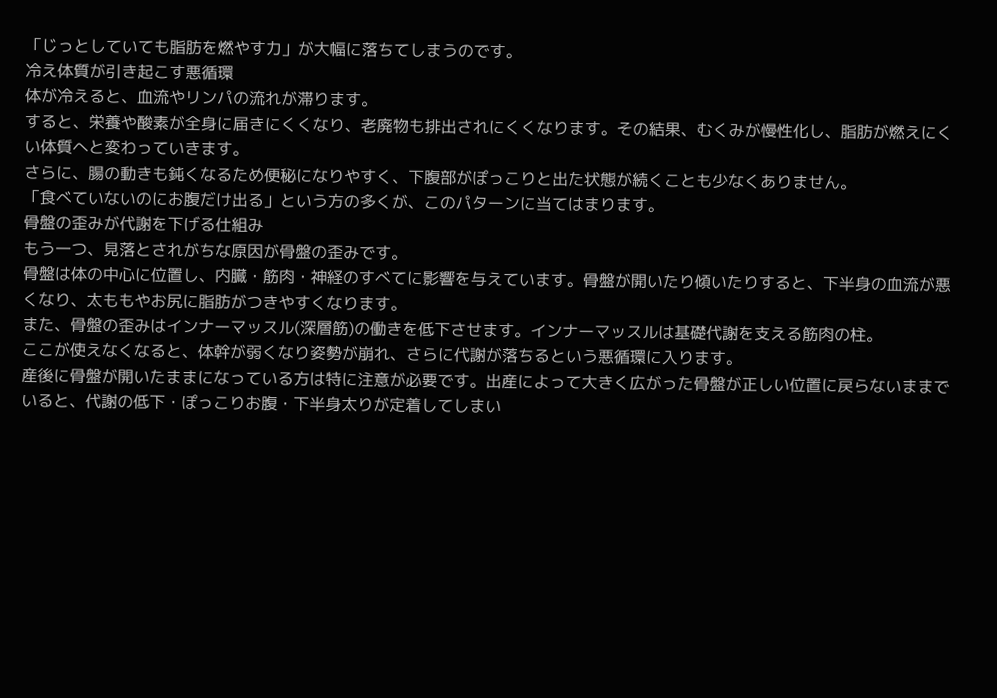「じっとしていても脂肪を燃やす力」が大幅に落ちてしまうのです。
冷え体質が引き起こす悪循環
体が冷えると、血流やリンパの流れが滞ります。
すると、栄養や酸素が全身に届きにくくなり、老廃物も排出されにくくなります。その結果、むくみが慢性化し、脂肪が燃えにくい体質へと変わっていきます。
さらに、腸の動きも鈍くなるため便秘になりやすく、下腹部がぽっこりと出た状態が続くことも少なくありません。
「食べていないのにお腹だけ出る」という方の多くが、このパターンに当てはまります。
骨盤の歪みが代謝を下げる仕組み
もう一つ、見落とされがちな原因が骨盤の歪みです。
骨盤は体の中心に位置し、内臓・筋肉・神経のすべてに影響を与えています。骨盤が開いたり傾いたりすると、下半身の血流が悪くなり、太ももやお尻に脂肪がつきやすくなります。
また、骨盤の歪みはインナーマッスル(深層筋)の働きを低下させます。インナーマッスルは基礎代謝を支える筋肉の柱。
ここが使えなくなると、体幹が弱くなり姿勢が崩れ、さらに代謝が落ちるという悪循環に入ります。
産後に骨盤が開いたままになっている方は特に注意が必要です。出産によって大きく広がった骨盤が正しい位置に戻らないままでいると、代謝の低下・ぽっこりお腹・下半身太りが定着してしまい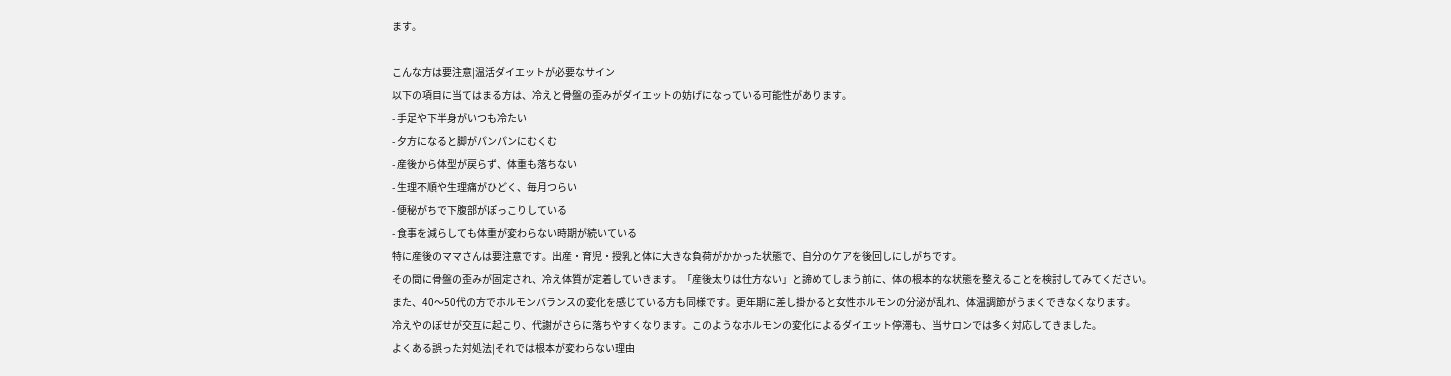ます。

こんな方は要注意|温活ダイエットが必要なサイン
以下の項目に当てはまる方は、冷えと骨盤の歪みがダイエットの妨げになっている可能性があります。
- 手足や下半身がいつも冷たい
- 夕方になると脚がパンパンにむくむ
- 産後から体型が戻らず、体重も落ちない
- 生理不順や生理痛がひどく、毎月つらい
- 便秘がちで下腹部がぽっこりしている
- 食事を減らしても体重が変わらない時期が続いている
特に産後のママさんは要注意です。出産・育児・授乳と体に大きな負荷がかかった状態で、自分のケアを後回しにしがちです。
その間に骨盤の歪みが固定され、冷え体質が定着していきます。「産後太りは仕方ない」と諦めてしまう前に、体の根本的な状態を整えることを検討してみてください。
また、40〜50代の方でホルモンバランスの変化を感じている方も同様です。更年期に差し掛かると女性ホルモンの分泌が乱れ、体温調節がうまくできなくなります。
冷えやのぼせが交互に起こり、代謝がさらに落ちやすくなります。このようなホルモンの変化によるダイエット停滞も、当サロンでは多く対応してきました。
よくある誤った対処法|それでは根本が変わらない理由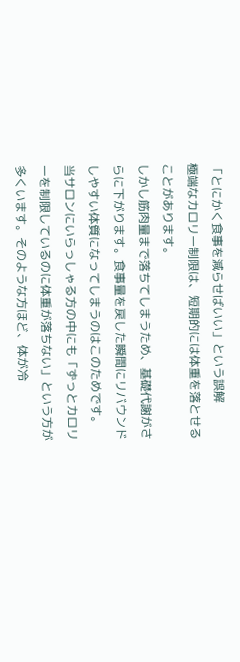「とにかく食事を減らせばいい」という誤解
極端なカロリー制限は、短期的には体重を落とせることがあります。
しかし筋肉量まで落ちてしまうため、基礎代謝がさらに下がります。食事量を戻した瞬間にリバウンドしやすい体質になってしまうのはこのためです。
当サロンにいらっしゃる方の中にも「ずっとカロリーを制限しているのに体重が落ちない」という方が多くいます。そのような方ほど、体が冷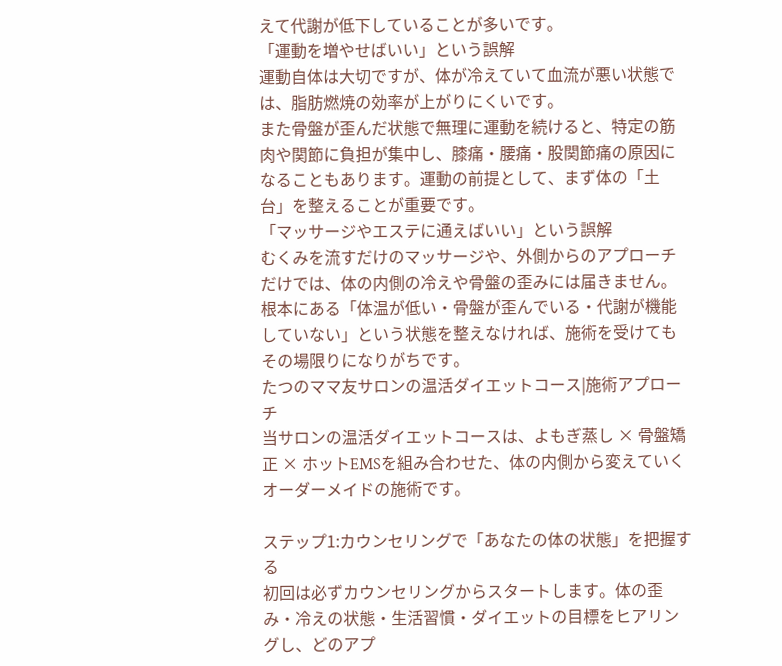えて代謝が低下していることが多いです。
「運動を増やせばいい」という誤解
運動自体は大切ですが、体が冷えていて血流が悪い状態では、脂肪燃焼の効率が上がりにくいです。
また骨盤が歪んだ状態で無理に運動を続けると、特定の筋肉や関節に負担が集中し、膝痛・腰痛・股関節痛の原因になることもあります。運動の前提として、まず体の「土台」を整えることが重要です。
「マッサージやエステに通えばいい」という誤解
むくみを流すだけのマッサージや、外側からのアプローチだけでは、体の内側の冷えや骨盤の歪みには届きません。
根本にある「体温が低い・骨盤が歪んでいる・代謝が機能していない」という状態を整えなければ、施術を受けてもその場限りになりがちです。
たつのママ友サロンの温活ダイエットコース|施術アプローチ
当サロンの温活ダイエットコースは、よもぎ蒸し × 骨盤矯正 × ホットEMSを組み合わせた、体の内側から変えていくオーダーメイドの施術です。

ステップ1:カウンセリングで「あなたの体の状態」を把握する
初回は必ずカウンセリングからスタートします。体の歪み・冷えの状態・生活習慣・ダイエットの目標をヒアリングし、どのアプ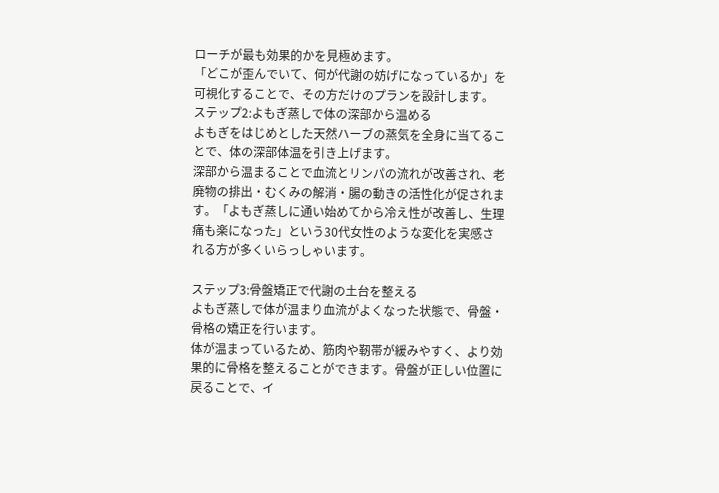ローチが最も効果的かを見極めます。
「どこが歪んでいて、何が代謝の妨げになっているか」を可視化することで、その方だけのプランを設計します。
ステップ2:よもぎ蒸しで体の深部から温める
よもぎをはじめとした天然ハーブの蒸気を全身に当てることで、体の深部体温を引き上げます。
深部から温まることで血流とリンパの流れが改善され、老廃物の排出・むくみの解消・腸の動きの活性化が促されます。「よもぎ蒸しに通い始めてから冷え性が改善し、生理痛も楽になった」という30代女性のような変化を実感される方が多くいらっしゃいます。

ステップ3:骨盤矯正で代謝の土台を整える
よもぎ蒸しで体が温まり血流がよくなった状態で、骨盤・骨格の矯正を行います。
体が温まっているため、筋肉や靭帯が緩みやすく、より効果的に骨格を整えることができます。骨盤が正しい位置に戻ることで、イ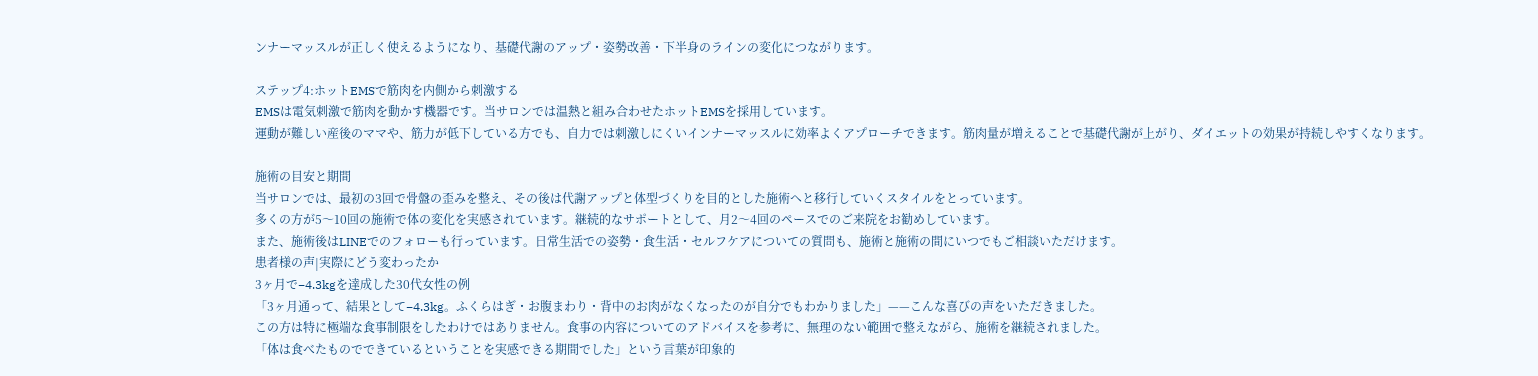ンナーマッスルが正しく使えるようになり、基礎代謝のアップ・姿勢改善・下半身のラインの変化につながります。

ステップ4:ホットEMSで筋肉を内側から刺激する
EMSは電気刺激で筋肉を動かす機器です。当サロンでは温熱と組み合わせたホットEMSを採用しています。
運動が難しい産後のママや、筋力が低下している方でも、自力では刺激しにくいインナーマッスルに効率よくアプローチできます。筋肉量が増えることで基礎代謝が上がり、ダイエットの効果が持続しやすくなります。

施術の目安と期間
当サロンでは、最初の3回で骨盤の歪みを整え、その後は代謝アップと体型づくりを目的とした施術へと移行していくスタイルをとっています。
多くの方が5〜10回の施術で体の変化を実感されています。継続的なサポートとして、月2〜4回のペースでのご来院をお勧めしています。
また、施術後はLINEでのフォローも行っています。日常生活での姿勢・食生活・セルフケアについての質問も、施術と施術の間にいつでもご相談いただけます。
患者様の声|実際にどう変わったか
3ヶ月で−4.3kgを達成した30代女性の例
「3ヶ月通って、結果として−4.3kg。ふくらはぎ・お腹まわり・背中のお肉がなくなったのが自分でもわかりました」——こんな喜びの声をいただきました。
この方は特に極端な食事制限をしたわけではありません。食事の内容についてのアドバイスを参考に、無理のない範囲で整えながら、施術を継続されました。
「体は食べたものでできているということを実感できる期間でした」という言葉が印象的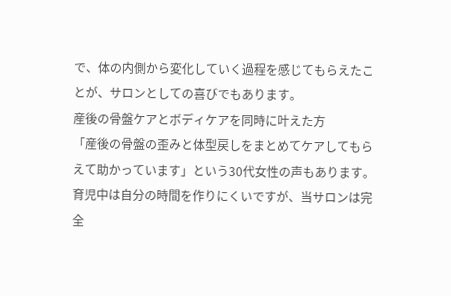で、体の内側から変化していく過程を感じてもらえたことが、サロンとしての喜びでもあります。
産後の骨盤ケアとボディケアを同時に叶えた方
「産後の骨盤の歪みと体型戻しをまとめてケアしてもらえて助かっています」という30代女性の声もあります。
育児中は自分の時間を作りにくいですが、当サロンは完全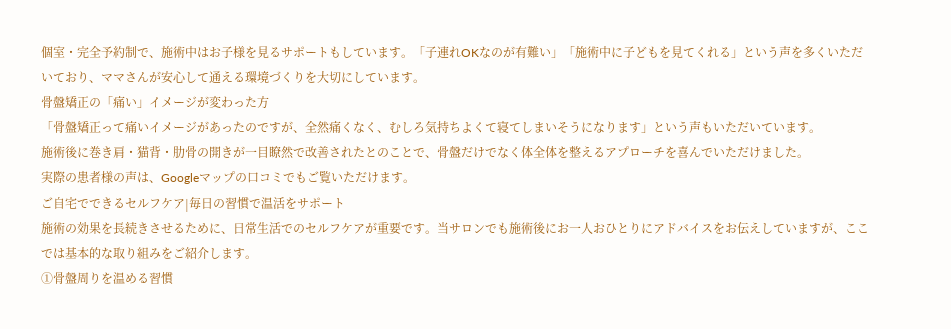個室・完全予約制で、施術中はお子様を見るサポートもしています。「子連れOKなのが有難い」「施術中に子どもを見てくれる」という声を多くいただいており、ママさんが安心して通える環境づくりを大切にしています。
骨盤矯正の「痛い」イメージが変わった方
「骨盤矯正って痛いイメージがあったのですが、全然痛くなく、むしろ気持ちよくて寝てしまいそうになります」という声もいただいています。
施術後に巻き肩・猫背・肋骨の開きが一目瞭然で改善されたとのことで、骨盤だけでなく体全体を整えるアプローチを喜んでいただけました。
実際の患者様の声は、Googleマップの口コミでもご覧いただけます。
ご自宅でできるセルフケア|毎日の習慣で温活をサポート
施術の効果を長続きさせるために、日常生活でのセルフケアが重要です。当サロンでも施術後にお一人おひとりにアドバイスをお伝えしていますが、ここでは基本的な取り組みをご紹介します。
①骨盤周りを温める習慣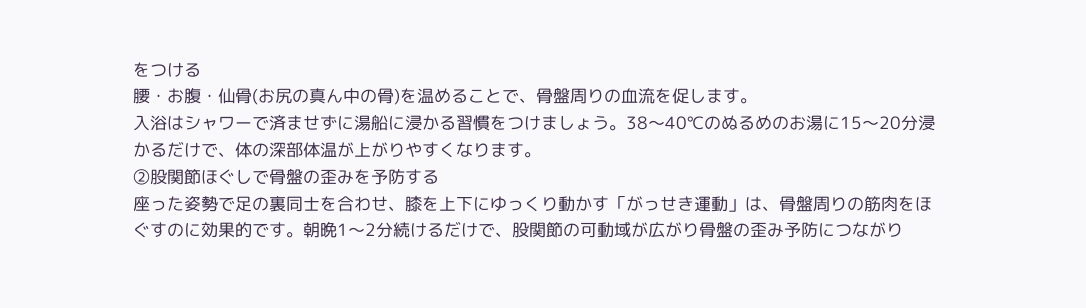をつける
腰・お腹・仙骨(お尻の真ん中の骨)を温めることで、骨盤周りの血流を促します。
入浴はシャワーで済ませずに湯船に浸かる習慣をつけましょう。38〜40℃のぬるめのお湯に15〜20分浸かるだけで、体の深部体温が上がりやすくなります。
②股関節ほぐしで骨盤の歪みを予防する
座った姿勢で足の裏同士を合わせ、膝を上下にゆっくり動かす「がっせき運動」は、骨盤周りの筋肉をほぐすのに効果的です。朝晩1〜2分続けるだけで、股関節の可動域が広がり骨盤の歪み予防につながり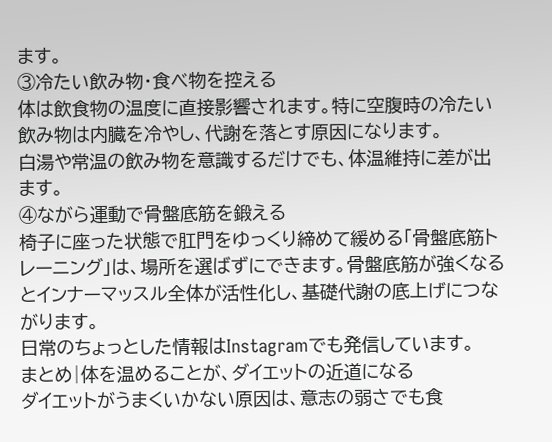ます。
③冷たい飲み物・食べ物を控える
体は飲食物の温度に直接影響されます。特に空腹時の冷たい飲み物は内臓を冷やし、代謝を落とす原因になります。
白湯や常温の飲み物を意識するだけでも、体温維持に差が出ます。
④ながら運動で骨盤底筋を鍛える
椅子に座った状態で肛門をゆっくり締めて緩める「骨盤底筋トレーニング」は、場所を選ばずにできます。骨盤底筋が強くなるとインナーマッスル全体が活性化し、基礎代謝の底上げにつながります。
日常のちょっとした情報はInstagramでも発信しています。
まとめ|体を温めることが、ダイエットの近道になる
ダイエットがうまくいかない原因は、意志の弱さでも食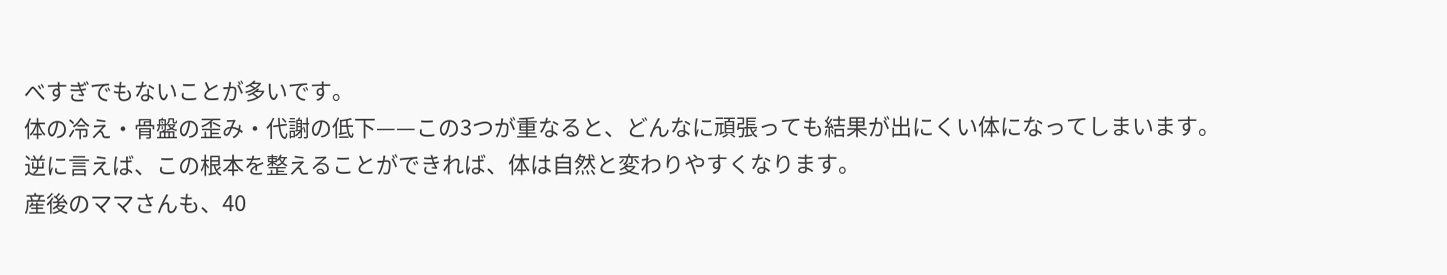べすぎでもないことが多いです。
体の冷え・骨盤の歪み・代謝の低下——この3つが重なると、どんなに頑張っても結果が出にくい体になってしまいます。
逆に言えば、この根本を整えることができれば、体は自然と変わりやすくなります。
産後のママさんも、40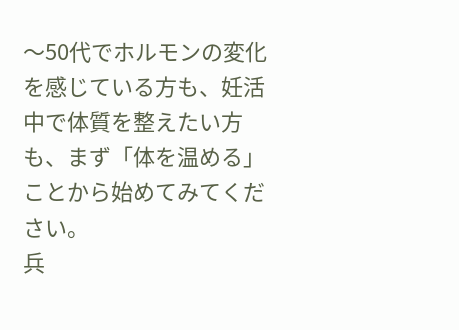〜50代でホルモンの変化を感じている方も、妊活中で体質を整えたい方も、まず「体を温める」ことから始めてみてください。
兵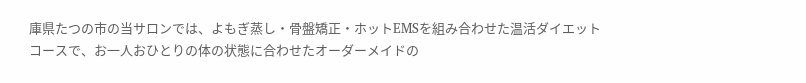庫県たつの市の当サロンでは、よもぎ蒸し・骨盤矯正・ホットEMSを組み合わせた温活ダイエットコースで、お一人おひとりの体の状態に合わせたオーダーメイドの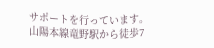サポートを行っています。
山陽本線竜野駅から徒歩7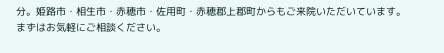分。姫路市・相生市・赤穂市・佐用町・赤穂郡上郡町からもご来院いただいています。
まずはお気軽にご相談ください。